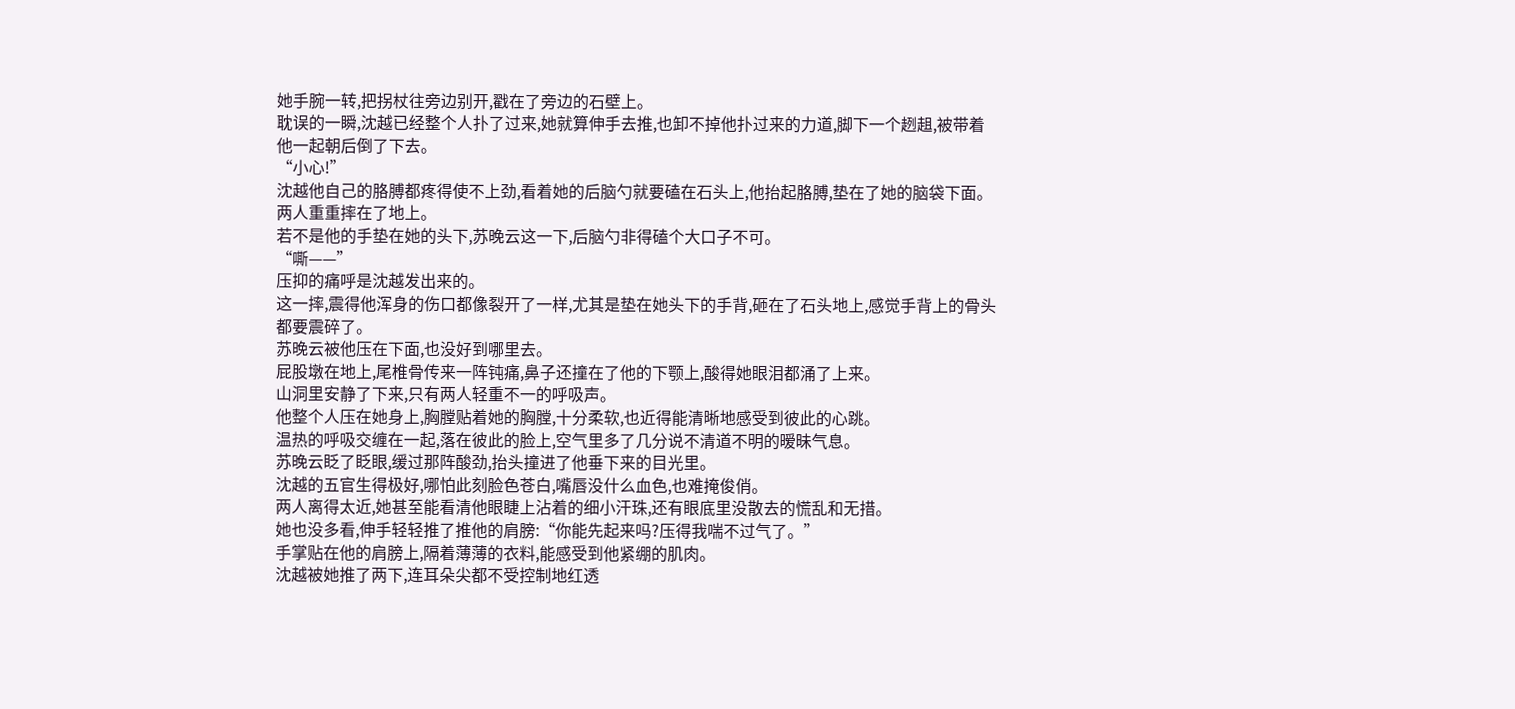她手腕一转,把拐杖往旁边别开,戳在了旁边的石壁上。
耽误的一瞬,沈越已经整个人扑了过来,她就算伸手去推,也卸不掉他扑过来的力道,脚下一个趔趄,被带着他一起朝后倒了下去。
“小心!”
沈越他自己的胳膊都疼得使不上劲,看着她的后脑勺就要磕在石头上,他抬起胳膊,垫在了她的脑袋下面。
两人重重摔在了地上。
若不是他的手垫在她的头下,苏晚云这一下,后脑勺非得磕个大口子不可。
“嘶——”
压抑的痛呼是沈越发出来的。
这一摔,震得他浑身的伤口都像裂开了一样,尤其是垫在她头下的手背,砸在了石头地上,感觉手背上的骨头都要震碎了。
苏晚云被他压在下面,也没好到哪里去。
屁股墩在地上,尾椎骨传来一阵钝痛,鼻子还撞在了他的下颚上,酸得她眼泪都涌了上来。
山洞里安静了下来,只有两人轻重不一的呼吸声。
他整个人压在她身上,胸膛贴着她的胸膛,十分柔软,也近得能清晰地感受到彼此的心跳。
温热的呼吸交缠在一起,落在彼此的脸上,空气里多了几分说不清道不明的暧昧气息。
苏晚云眨了眨眼,缓过那阵酸劲,抬头撞进了他垂下来的目光里。
沈越的五官生得极好,哪怕此刻脸色苍白,嘴唇没什么血色,也难掩俊俏。
两人离得太近,她甚至能看清他眼睫上沾着的细小汗珠,还有眼底里没散去的慌乱和无措。
她也没多看,伸手轻轻推了推他的肩膀:“你能先起来吗?压得我喘不过气了。”
手掌贴在他的肩膀上,隔着薄薄的衣料,能感受到他紧绷的肌肉。
沈越被她推了两下,连耳朵尖都不受控制地红透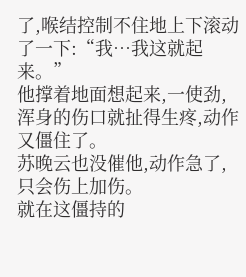了,喉结控制不住地上下滚动了一下:“我…我这就起来。”
他撑着地面想起来,一使劲,浑身的伤口就扯得生疼,动作又僵住了。
苏晚云也没催他,动作急了,只会伤上加伤。
就在这僵持的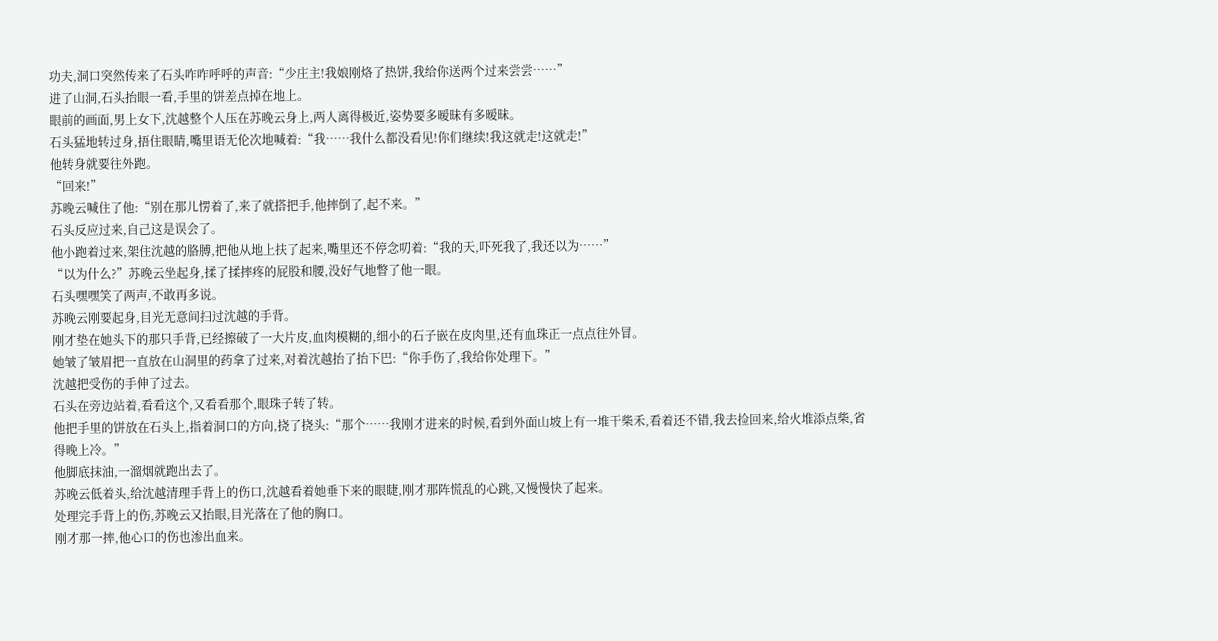功夫,洞口突然传来了石头咋咋呼呼的声音:“少庄主!我娘刚烙了热饼,我给你送两个过来尝尝……”
进了山洞,石头抬眼一看,手里的饼差点掉在地上。
眼前的画面,男上女下,沈越整个人压在苏晚云身上,两人离得极近,姿势要多暧昧有多暧昧。
石头猛地转过身,捂住眼睛,嘴里语无伦次地喊着:“我……我什么都没看见!你们继续!我这就走!这就走!”
他转身就要往外跑。
“回来!”
苏晚云喊住了他:“别在那儿愣着了,来了就搭把手,他摔倒了,起不来。”
石头反应过来,自己这是误会了。
他小跑着过来,架住沈越的胳膊,把他从地上扶了起来,嘴里还不停念叨着:“我的天,吓死我了,我还以为……”
“以为什么?”苏晚云坐起身,揉了揉摔疼的屁股和腰,没好气地瞥了他一眼。
石头嘿嘿笑了两声,不敢再多说。
苏晚云刚要起身,目光无意间扫过沈越的手背。
刚才垫在她头下的那只手背,已经擦破了一大片皮,血肉模糊的,细小的石子嵌在皮肉里,还有血珠正一点点往外冒。
她皱了皱眉把一直放在山洞里的药拿了过来,对着沈越抬了抬下巴:“你手伤了,我给你处理下。”
沈越把受伤的手伸了过去。
石头在旁边站着,看看这个,又看看那个,眼珠子转了转。
他把手里的饼放在石头上,指着洞口的方向,挠了挠头:“那个……我刚才进来的时候,看到外面山坡上有一堆干柴禾,看着还不错,我去捡回来,给火堆添点柴,省得晚上冷。”
他脚底抹油,一溜烟就跑出去了。
苏晚云低着头,给沈越清理手背上的伤口,沈越看着她垂下来的眼睫,刚才那阵慌乱的心跳,又慢慢快了起来。
处理完手背上的伤,苏晚云又抬眼,目光落在了他的胸口。
刚才那一摔,他心口的伤也渗出血来。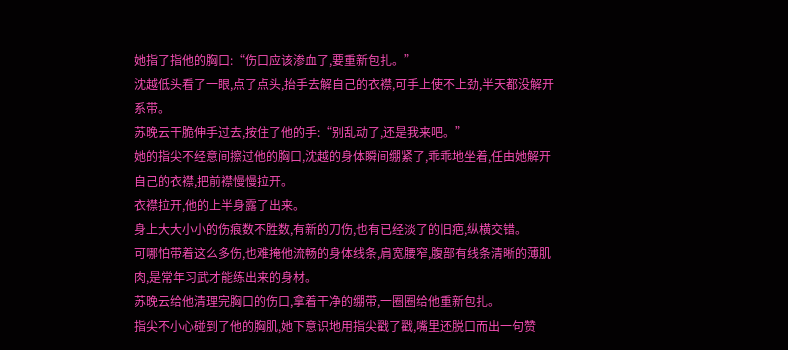她指了指他的胸口:“伤口应该渗血了,要重新包扎。”
沈越低头看了一眼,点了点头,抬手去解自己的衣襟,可手上使不上劲,半天都没解开系带。
苏晚云干脆伸手过去,按住了他的手:“别乱动了,还是我来吧。”
她的指尖不经意间擦过他的胸口,沈越的身体瞬间绷紧了,乖乖地坐着,任由她解开自己的衣襟,把前襟慢慢拉开。
衣襟拉开,他的上半身露了出来。
身上大大小小的伤痕数不胜数,有新的刀伤,也有已经淡了的旧疤,纵横交错。
可哪怕带着这么多伤,也难掩他流畅的身体线条,肩宽腰窄,腹部有线条清晰的薄肌肉,是常年习武才能练出来的身材。
苏晚云给他清理完胸口的伤口,拿着干净的绷带,一圈圈给他重新包扎。
指尖不小心碰到了他的胸肌,她下意识地用指尖戳了戳,嘴里还脱口而出一句赞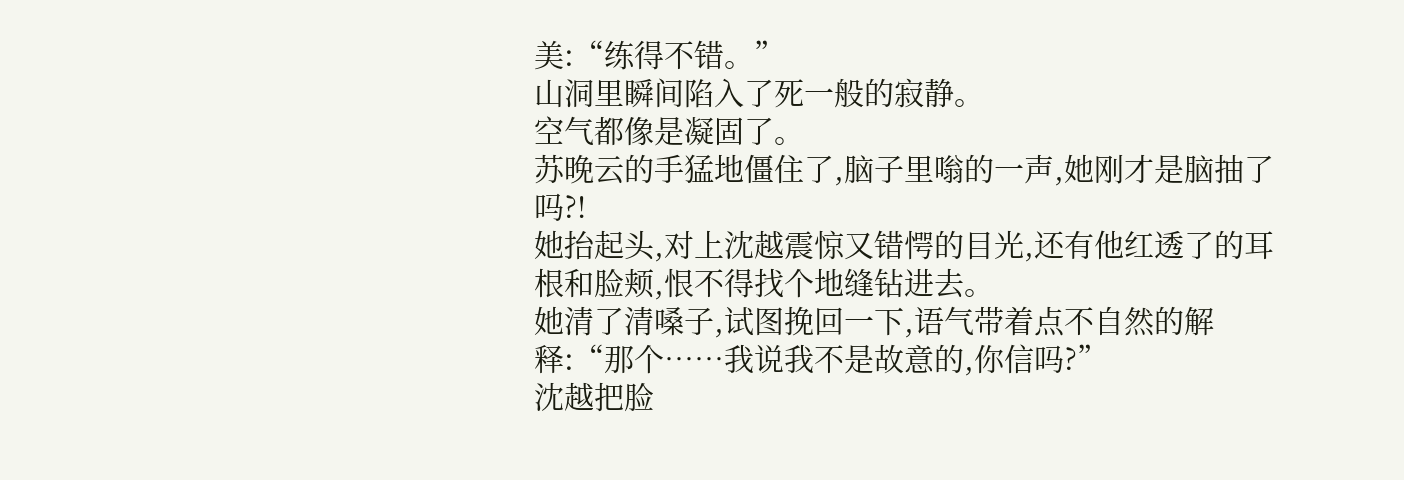美:“练得不错。”
山洞里瞬间陷入了死一般的寂静。
空气都像是凝固了。
苏晚云的手猛地僵住了,脑子里嗡的一声,她刚才是脑抽了吗?!
她抬起头,对上沈越震惊又错愕的目光,还有他红透了的耳根和脸颊,恨不得找个地缝钻进去。
她清了清嗓子,试图挽回一下,语气带着点不自然的解释:“那个……我说我不是故意的,你信吗?”
沈越把脸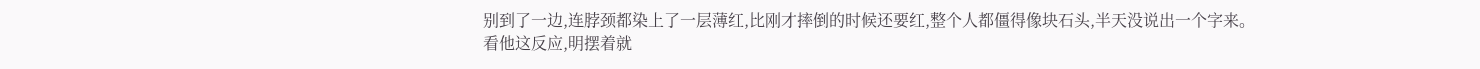别到了一边,连脖颈都染上了一层薄红,比刚才摔倒的时候还要红,整个人都僵得像块石头,半天没说出一个字来。
看他这反应,明摆着就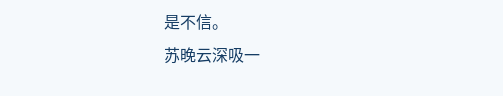是不信。
苏晚云深吸一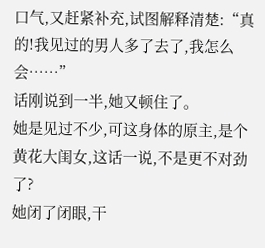口气,又赶紧补充,试图解释清楚:“真的!我见过的男人多了去了,我怎么会……”
话刚说到一半,她又顿住了。
她是见过不少,可这身体的原主,是个黄花大闺女,这话一说,不是更不对劲了?
她闭了闭眼,干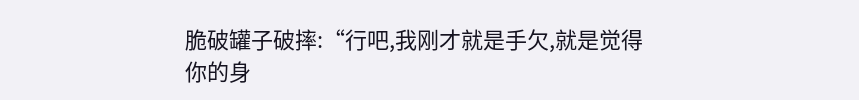脆破罐子破摔:“行吧,我刚才就是手欠,就是觉得你的身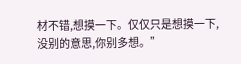材不错,想摸一下。仅仅只是想摸一下,没别的意思,你别多想。”